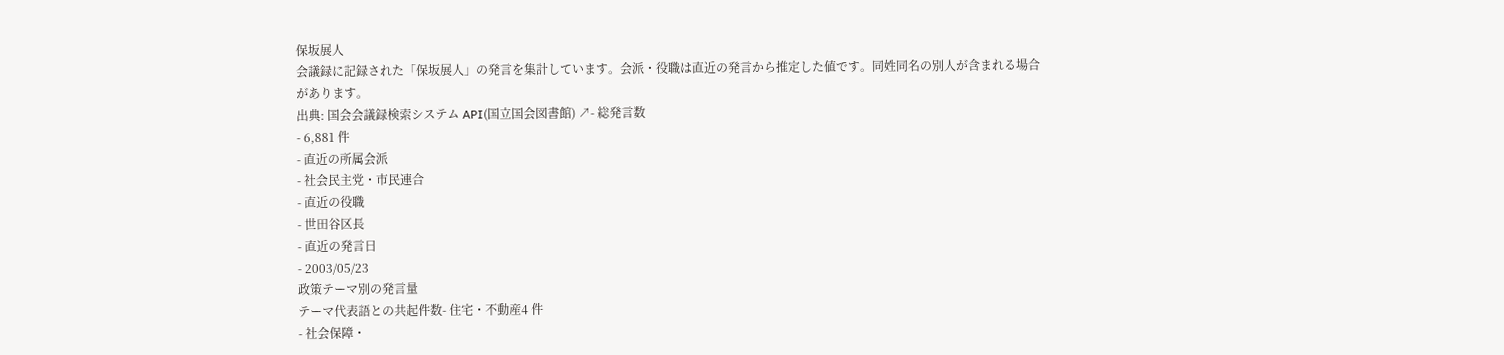保坂展人
会議録に記録された「保坂展人」の発言を集計しています。会派・役職は直近の発言から推定した値です。同姓同名の別人が含まれる場合があります。
出典: 国会会議録検索システム API(国立国会図書館) ↗- 総発言数
- 6,881 件
- 直近の所属会派
- 社会民主党・市民連合
- 直近の役職
- 世田谷区長
- 直近の発言日
- 2003/05/23
政策テーマ別の発言量
テーマ代表語との共起件数- 住宅・不動産4 件
- 社会保障・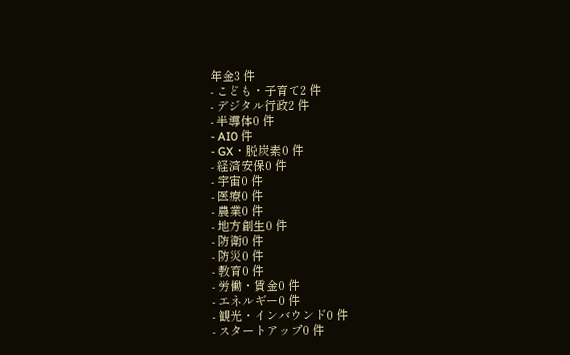年金3 件
- こども・子育て2 件
- デジタル行政2 件
- 半導体0 件
- AI0 件
- GX・脱炭素0 件
- 経済安保0 件
- 宇宙0 件
- 医療0 件
- 農業0 件
- 地方創生0 件
- 防衛0 件
- 防災0 件
- 教育0 件
- 労働・賃金0 件
- エネルギー0 件
- 観光・インバウンド0 件
- スタートアップ0 件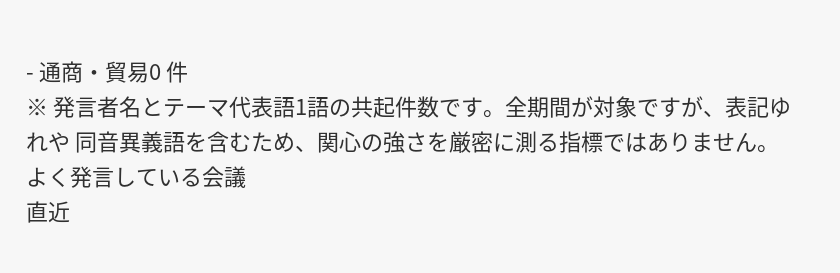- 通商・貿易0 件
※ 発言者名とテーマ代表語1語の共起件数です。全期間が対象ですが、表記ゆれや 同音異義語を含むため、関心の強さを厳密に測る指標ではありません。
よく発言している会議
直近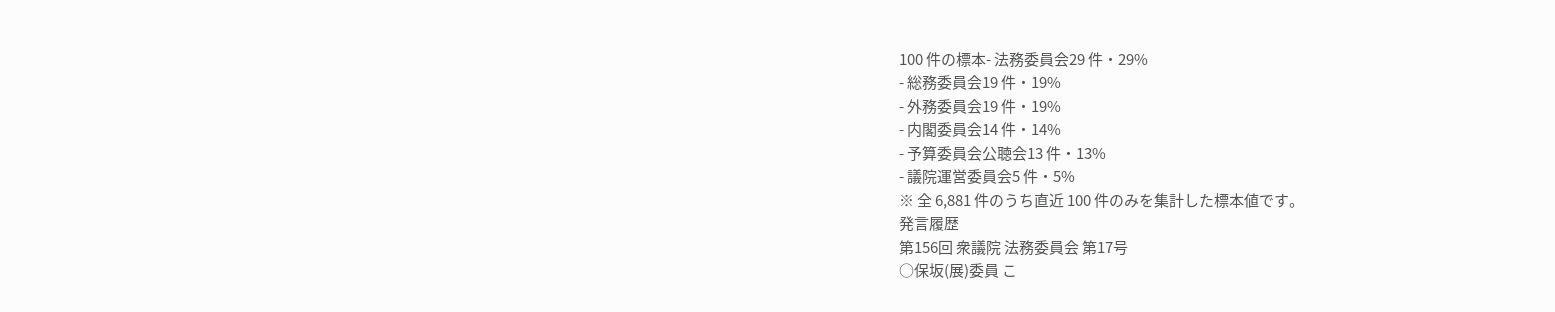100 件の標本- 法務委員会29 件・29%
- 総務委員会19 件・19%
- 外務委員会19 件・19%
- 内閣委員会14 件・14%
- 予算委員会公聴会13 件・13%
- 議院運営委員会5 件・5%
※ 全 6,881 件のうち直近 100 件のみを集計した標本値です。
発言履歴
第156回 衆議院 法務委員会 第17号
○保坂(展)委員 こ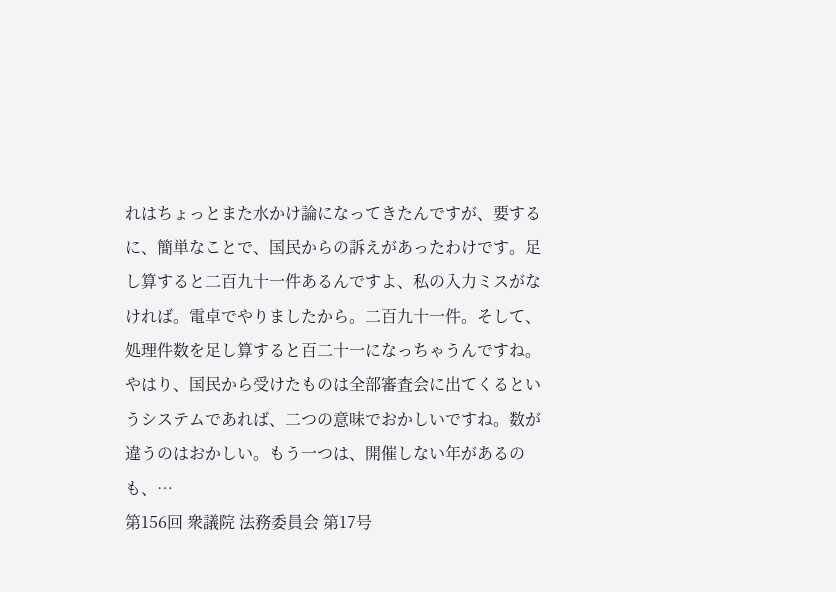れはちょっとまた水かけ論になってきたんですが、要するに、簡単なことで、国民からの訴えがあったわけです。足し算すると二百九十一件あるんですよ、私の入力ミスがなければ。電卓でやりましたから。二百九十一件。そして、処理件数を足し算すると百二十一になっちゃうんですね。 やはり、国民から受けたものは全部審査会に出てくるというシステムであれば、二つの意味でおかしいですね。数が違うのはおかしい。もう一つは、開催しない年があるのも、…
第156回 衆議院 法務委員会 第17号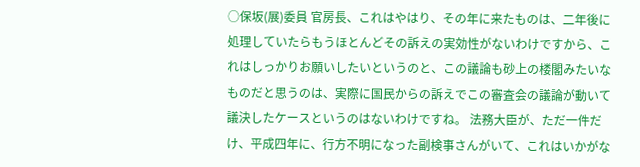○保坂(展)委員 官房長、これはやはり、その年に来たものは、二年後に処理していたらもうほとんどその訴えの実効性がないわけですから、これはしっかりお願いしたいというのと、この議論も砂上の楼閣みたいなものだと思うのは、実際に国民からの訴えでこの審査会の議論が動いて議決したケースというのはないわけですね。 法務大臣が、ただ一件だけ、平成四年に、行方不明になった副検事さんがいて、これはいかがな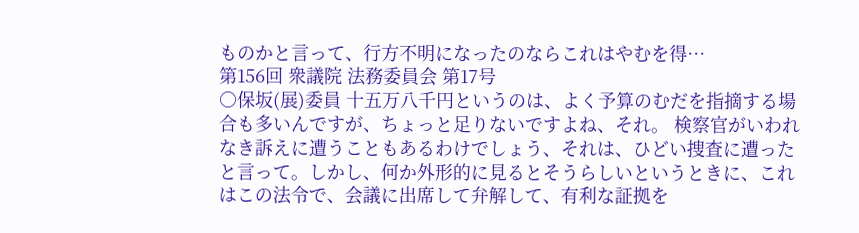ものかと言って、行方不明になったのならこれはやむを得…
第156回 衆議院 法務委員会 第17号
○保坂(展)委員 十五万八千円というのは、よく予算のむだを指摘する場合も多いんですが、ちょっと足りないですよね、それ。 検察官がいわれなき訴えに遭うこともあるわけでしょう、それは、ひどい捜査に遭ったと言って。しかし、何か外形的に見るとそうらしいというときに、これはこの法令で、会議に出席して弁解して、有利な証拠を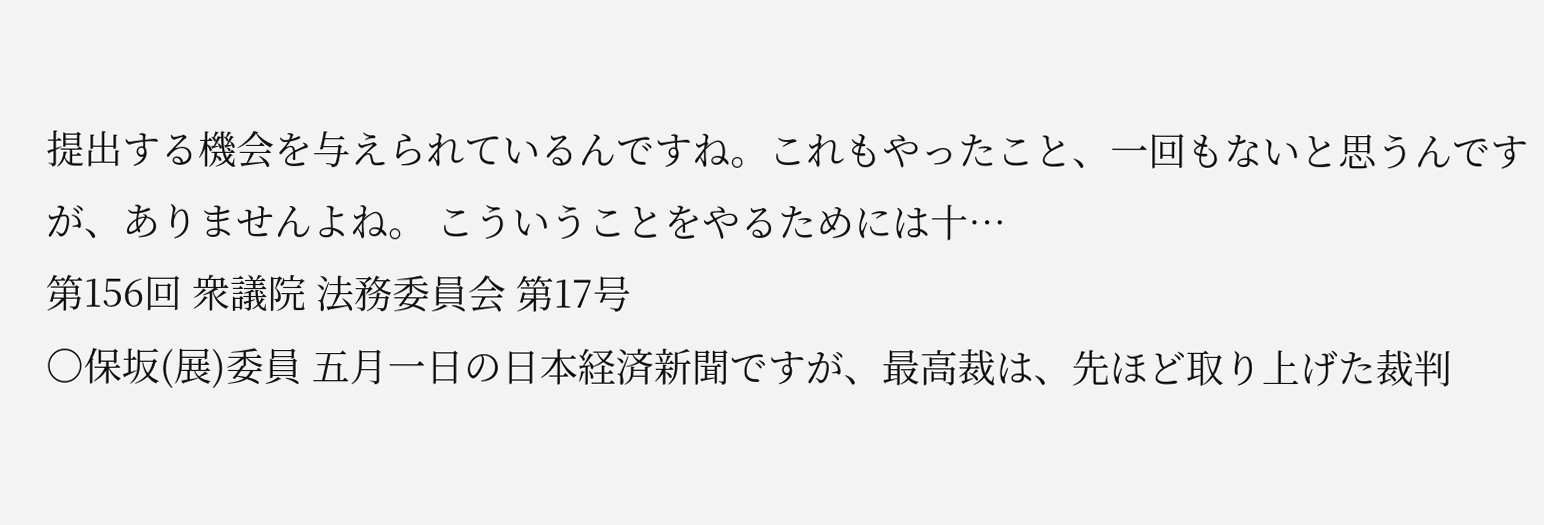提出する機会を与えられているんですね。これもやったこと、一回もないと思うんですが、ありませんよね。 こういうことをやるためには十…
第156回 衆議院 法務委員会 第17号
○保坂(展)委員 五月一日の日本経済新聞ですが、最高裁は、先ほど取り上げた裁判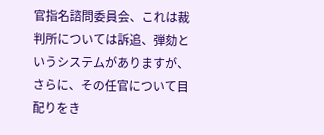官指名諮問委員会、これは裁判所については訴追、弾劾というシステムがありますが、さらに、その任官について目配りをき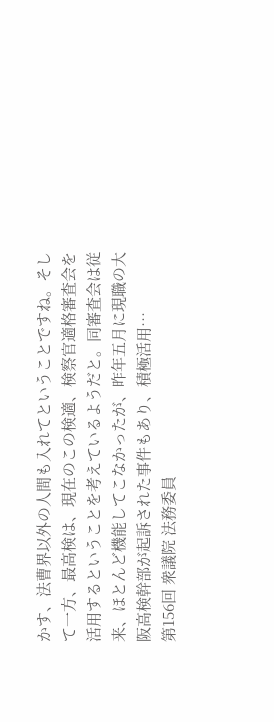かす、法曹界以外の人間も入れてということですね。そして一方、最高検は、現在のこの検適、検察官適格審査会を活用するということを考えているようだと。同審査会は従来、ほとんど機能してこなかったが、昨年五月に現職の大阪高検幹部が起訴された事件もあり、積極活用…
第156回 衆議院 法務委員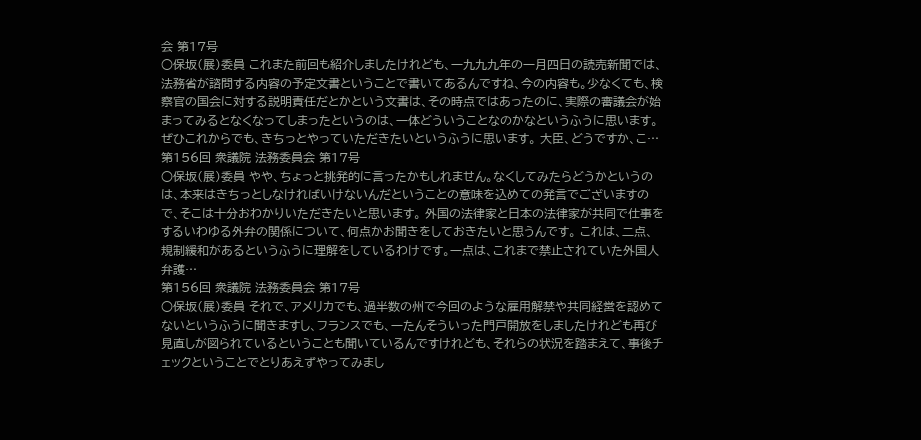会 第17号
○保坂(展)委員 これまた前回も紹介しましたけれども、一九九九年の一月四日の読売新聞では、法務省が諮問する内容の予定文書ということで書いてあるんですね、今の内容も。少なくても、検察官の国会に対する説明責任だとかという文書は、その時点ではあったのに、実際の審議会が始まってみるとなくなってしまったというのは、一体どういうことなのかなというふうに思います。ぜひこれからでも、きちっとやっていただきたいというふうに思います。 大臣、どうですか、こ…
第156回 衆議院 法務委員会 第17号
○保坂(展)委員 やや、ちょっと挑発的に言ったかもしれません。なくしてみたらどうかというのは、本来はきちっとしなければいけないんだということの意味を込めての発言でございますので、そこは十分おわかりいただきたいと思います。 外国の法律家と日本の法律家が共同で仕事をするいわゆる外弁の関係について、何点かお聞きをしておきたいと思うんです。 これは、二点、規制緩和があるというふうに理解をしているわけです。一点は、これまで禁止されていた外国人弁護…
第156回 衆議院 法務委員会 第17号
○保坂(展)委員 それで、アメリカでも、過半数の州で今回のような雇用解禁や共同経営を認めてないというふうに聞きますし、フランスでも、一たんそういった門戸開放をしましたけれども再び見直しが図られているということも聞いているんですけれども、それらの状況を踏まえて、事後チェックということでとりあえずやってみまし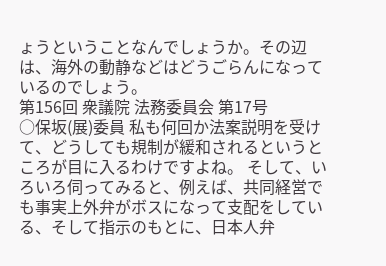ょうということなんでしょうか。その辺は、海外の動静などはどうごらんになっているのでしょう。
第156回 衆議院 法務委員会 第17号
○保坂(展)委員 私も何回か法案説明を受けて、どうしても規制が緩和されるというところが目に入るわけですよね。 そして、いろいろ伺ってみると、例えば、共同経営でも事実上外弁がボスになって支配をしている、そして指示のもとに、日本人弁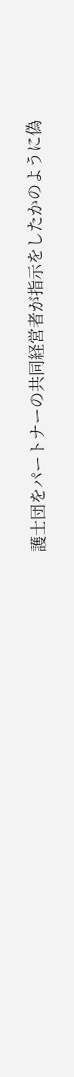護士団をパートナーの共同経営者が指示をしたかのように偽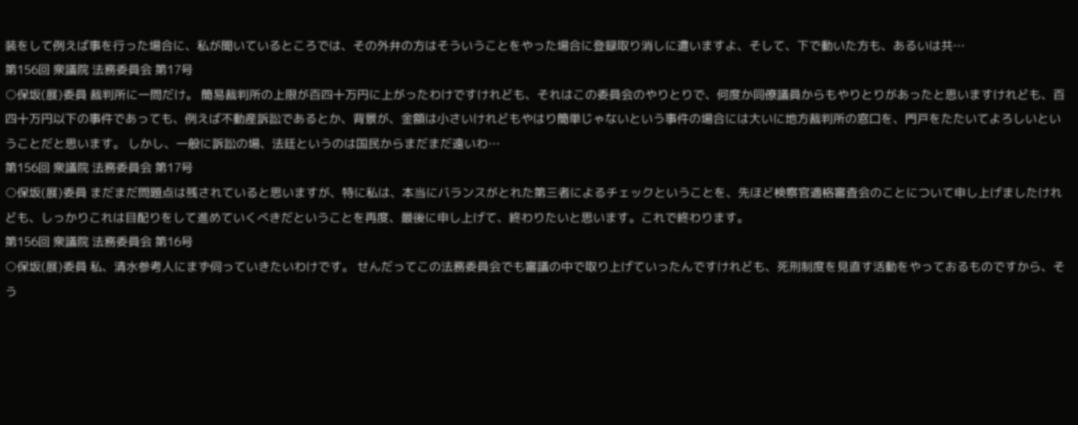装をして例えば事を行った場合に、私が聞いているところでは、その外弁の方はそういうことをやった場合に登録取り消しに遭いますよ、そして、下で動いた方も、あるいは共…
第156回 衆議院 法務委員会 第17号
○保坂(展)委員 裁判所に一問だけ。 簡易裁判所の上限が百四十万円に上がったわけですけれども、それはこの委員会のやりとりで、何度か同僚議員からもやりとりがあったと思いますけれども、百四十万円以下の事件であっても、例えば不動産訴訟であるとか、背景が、金額は小さいけれどもやはり簡単じゃないという事件の場合には大いに地方裁判所の窓口を、門戸をたたいてよろしいということだと思います。 しかし、一般に訴訟の場、法廷というのは国民からまだまだ遠いわ…
第156回 衆議院 法務委員会 第17号
○保坂(展)委員 まだまだ問題点は残されていると思いますが、特に私は、本当にバランスがとれた第三者によるチェックということを、先ほど検察官適格審査会のことについて申し上げましたけれども、しっかりこれは目配りをして進めていくべきだということを再度、最後に申し上げて、終わりたいと思います。これで終わります。
第156回 衆議院 法務委員会 第16号
○保坂(展)委員 私、清水参考人にまず伺っていきたいわけです。 せんだってこの法務委員会でも審議の中で取り上げていったんですけれども、死刑制度を見直す活動をやっておるものですから、そう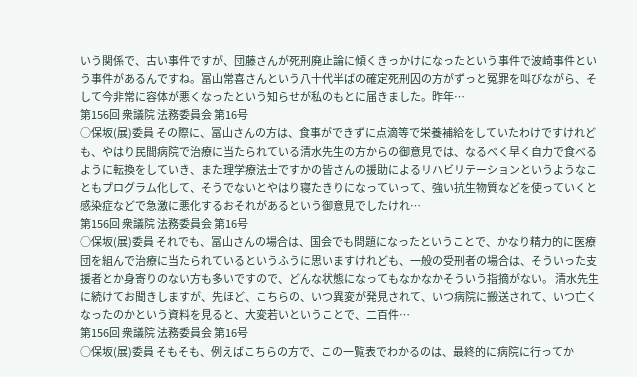いう関係で、古い事件ですが、団藤さんが死刑廃止論に傾くきっかけになったという事件で波崎事件という事件があるんですね。冨山常喜さんという八十代半ばの確定死刑囚の方がずっと冤罪を叫びながら、そして今非常に容体が悪くなったという知らせが私のもとに届きました。昨年…
第156回 衆議院 法務委員会 第16号
○保坂(展)委員 その際に、冨山さんの方は、食事ができずに点滴等で栄養補給をしていたわけですけれども、やはり民間病院で治療に当たられている清水先生の方からの御意見では、なるべく早く自力で食べるように転換をしていき、また理学療法士ですかの皆さんの援助によるリハビリテーションというようなこともプログラム化して、そうでないとやはり寝たきりになっていって、強い抗生物質などを使っていくと感染症などで急激に悪化するおそれがあるという御意見でしたけれ…
第156回 衆議院 法務委員会 第16号
○保坂(展)委員 それでも、冨山さんの場合は、国会でも問題になったということで、かなり精力的に医療団を組んで治療に当たられているというふうに思いますけれども、一般の受刑者の場合は、そういった支援者とか身寄りのない方も多いですので、どんな状態になってもなかなかそういう指摘がない。 清水先生に続けてお聞きしますが、先ほど、こちらの、いつ異変が発見されて、いつ病院に搬送されて、いつ亡くなったのかという資料を見ると、大変若いということで、二百件…
第156回 衆議院 法務委員会 第16号
○保坂(展)委員 そもそも、例えばこちらの方で、この一覧表でわかるのは、最終的に病院に行ってか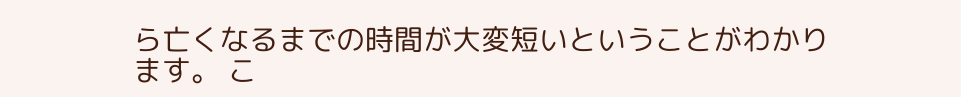ら亡くなるまでの時間が大変短いということがわかります。 こ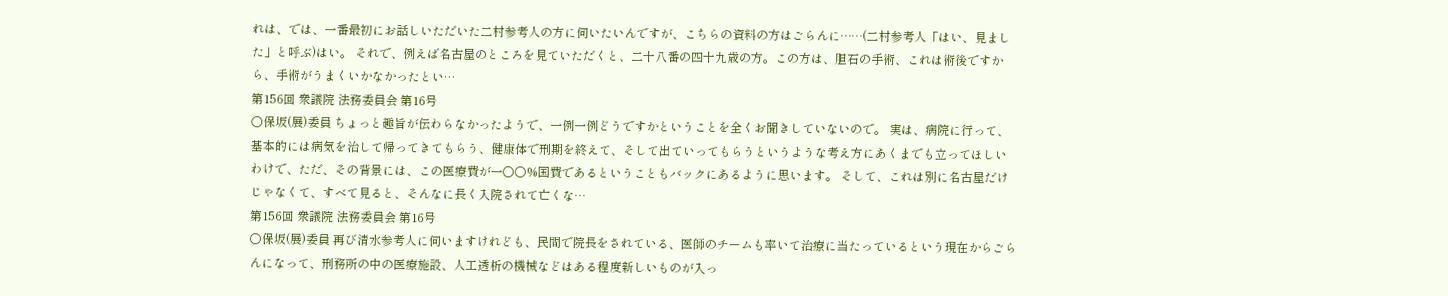れは、では、一番最初にお話しいただいた二村参考人の方に伺いたいんですが、こちらの資料の方はごらんに……(二村参考人「はい、見ました」と呼ぶ)はい。 それで、例えば名古屋のところを見ていただくと、二十八番の四十九歳の方。この方は、胆石の手術、これは術後ですから、手術がうまくいかなかったとい…
第156回 衆議院 法務委員会 第16号
○保坂(展)委員 ちょっと趣旨が伝わらなかったようで、一例一例どうですかということを全くお聞きしていないので。 実は、病院に行って、基本的には病気を治して帰ってきてもらう、健康体で刑期を終えて、そして出ていってもらうというような考え方にあくまでも立ってほしいわけで、ただ、その背景には、この医療費が一〇〇%国費であるということもバックにあるように思います。 そして、これは別に名古屋だけじゃなくて、すべて見ると、そんなに長く入院されて亡くな…
第156回 衆議院 法務委員会 第16号
○保坂(展)委員 再び清水参考人に伺いますけれども、民間で院長をされている、医師のチームも率いて治療に当たっているという現在からごらんになって、刑務所の中の医療施設、人工透析の機械などはある程度新しいものが入っ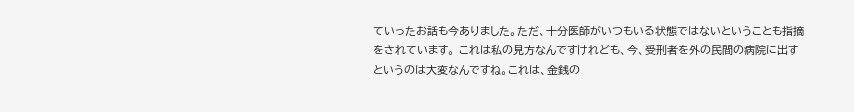ていったお話も今ありました。ただ、十分医師がいつもいる状態ではないということも指摘をされています。 これは私の見方なんですけれども、今、受刑者を外の民間の病院に出すというのは大変なんですね。これは、金銭の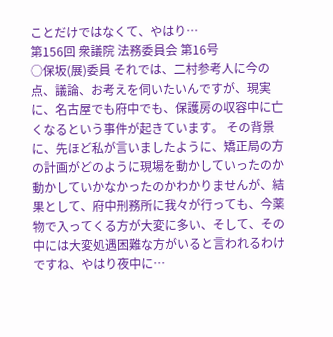ことだけではなくて、やはり…
第156回 衆議院 法務委員会 第16号
○保坂(展)委員 それでは、二村参考人に今の点、議論、お考えを伺いたいんですが、現実に、名古屋でも府中でも、保護房の収容中に亡くなるという事件が起きています。 その背景に、先ほど私が言いましたように、矯正局の方の計画がどのように現場を動かしていったのか動かしていかなかったのかわかりませんが、結果として、府中刑務所に我々が行っても、今薬物で入ってくる方が大変に多い、そして、その中には大変処遇困難な方がいると言われるわけですね、やはり夜中に…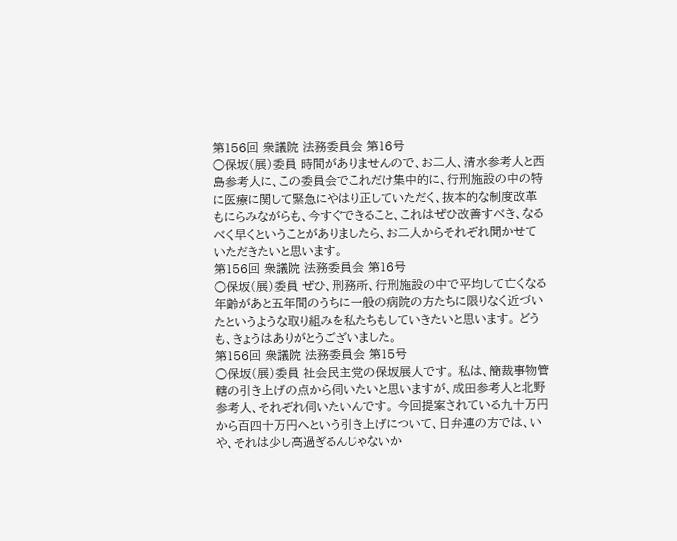第156回 衆議院 法務委員会 第16号
○保坂(展)委員 時間がありませんので、お二人、清水参考人と西島参考人に、この委員会でこれだけ集中的に、行刑施設の中の特に医療に関して緊急にやはり正していただく、抜本的な制度改革もにらみながらも、今すぐできること、これはぜひ改善すべき、なるべく早くということがありましたら、お二人からそれぞれ聞かせていただきたいと思います。
第156回 衆議院 法務委員会 第16号
○保坂(展)委員 ぜひ、刑務所、行刑施設の中で平均して亡くなる年齢があと五年間のうちに一般の病院の方たちに限りなく近づいたというような取り組みを私たちもしていきたいと思います。 どうも、きょうはありがとうございました。
第156回 衆議院 法務委員会 第15号
○保坂(展)委員 社会民主党の保坂展人です。 私は、簡裁事物管轄の引き上げの点から伺いたいと思いますが、成田参考人と北野参考人、それぞれ伺いたいんです。 今回提案されている九十万円から百四十万円へという引き上げについて、日弁連の方では、いや、それは少し高過ぎるんじゃないか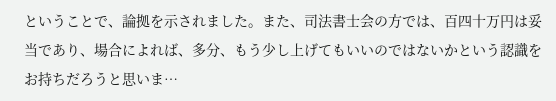ということで、論拠を示されました。また、司法書士会の方では、百四十万円は妥当であり、場合によれば、多分、もう少し上げてもいいのではないかという認識をお持ちだろうと思いま…